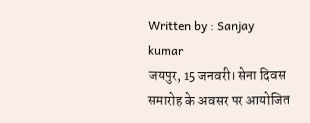Written by : Sanjay kumar
जयपुर, 15 जनवरी। सेना दिवस समारोह के अवसर पर आयोजित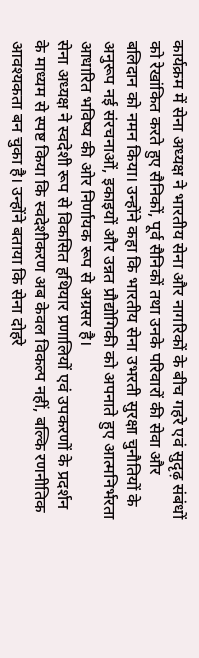कार्यक्रम में सेना अध्यक्ष ने भारतीय सेना और नागरिकों के बीच गहरे एवं सुदृढ़ संबंधों को रेखांकित करते हुए सैनिकों, पूर्व सैनिकों तथा उनके परिवारों की सेवा और बलिदान को नमन किया। उन्होंने कहा कि भारतीय सेना उभरती सुरक्षा चुनौतियों के अनुरूप नई संरचनाओं, इकाइयों और उन्नत प्रौद्योगिकी को अपनाते हुए आत्मनिर्भरता आधारित भविष्य की ओर निर्णायक रूप से अग्रसर है।
सेना अध्यक्ष ने स्वदेशी रूप से विकसित हथियार प्रणालियों एवं उपकरणों के प्रदर्शन के माध्यम से स्पष्ट किया कि स्वदेशीकरण अब केवल विकल्प नहीं, बल्कि रणनीतिक आवश्यकता बन चुका है। उन्होंने बताया कि सेना दोहरे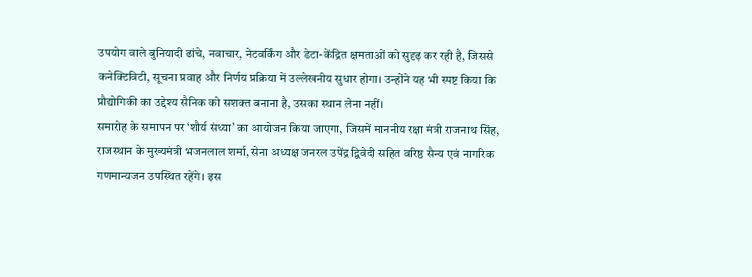उपयोग वाले बुनियादी ढांचे, नवाचार, नेटवर्किंग और डेटा-केंद्रित क्षमताओं को सुदृढ़ कर रही है, जिससे कनेक्टिविटी, सूचना प्रवाह और निर्णय प्रक्रिया में उल्लेखनीय सुधार होगा। उन्होंने यह भी स्पष्ट किया कि प्रौद्योगिकी का उद्देश्य सैनिक को सशक्त बनाना है, उसका स्थान लेना नहीं।
समारोह के समापन पर ‘शौर्य संध्या’ का आयोजन किया जाएगा, जिसमें माननीय रक्षा मंत्री राजनाथ सिंह, राजस्थान के मुख्यमंत्री भजनलाल शर्मा, सेना अध्यक्ष जनरल उपेंद्र द्विवेदी सहित वरिष्ठ सैन्य एवं नागरिक गणमान्यजन उपस्थित रहेंगे। इस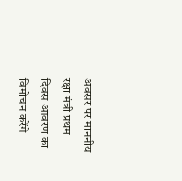अवसर पर माननीय रक्षा मंत्री प्रथम दिवस आवरण का विमोचन करेंगे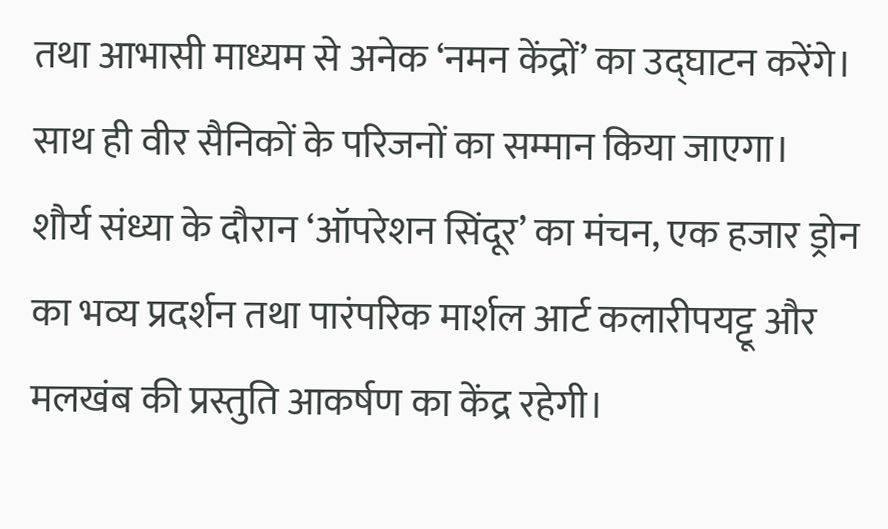तथा आभासी माध्यम से अनेक ‘नमन केंद्रों’ का उद्घाटन करेंगे। साथ ही वीर सैनिकों के परिजनों का सम्मान किया जाएगा।
शौर्य संध्या के दौरान ‘ऑपरेशन सिंदूर’ का मंचन, एक हजार ड्रोन का भव्य प्रदर्शन तथा पारंपरिक मार्शल आर्ट कलारीपयट्टू और मलखंब की प्रस्तुति आकर्षण का केंद्र रहेगी।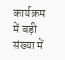कार्यक्रम में बड़ी संख्या में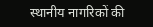स्थानीय नागरिकों की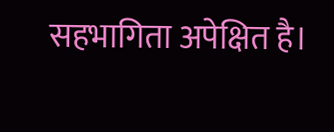सहभागिता अपेक्षित है।